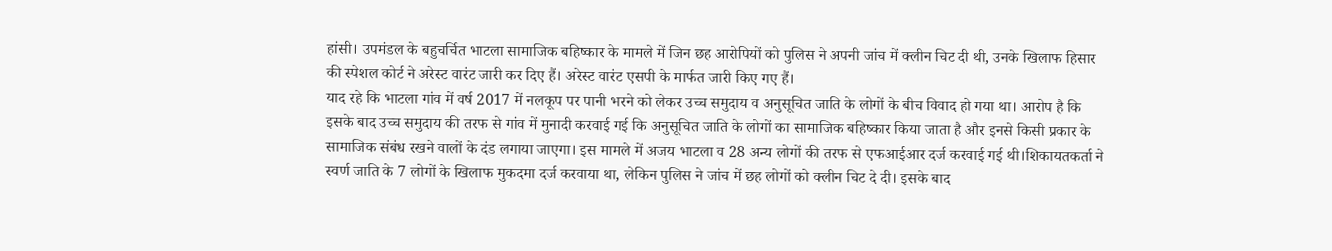हांसी। उपमंडल के बहुचर्चित भाटला सामाजिक बहिष्कार के मामले में जिन छह आरोपियों को पुलिस ने अपनी जांच में क्लीन चिट दी थी, उनके खिलाफ हिसार की स्पेशल कोर्ट ने अरेस्ट वारंट जारी कर दिए हैं। अरेस्ट वारंट एसपी के मार्फत जारी किए गए हैं।
याद रहे कि भाटला गांव में वर्ष 2017 में नलकूप पर पानी भरने को लेकर उच्च समुदाय व अनुसूचित जाति के लोगों के बीच विवाद हो गया था। आरोप है कि इसके बाद उच्च समुदाय की तरफ से गांव में मुनादी करवाई गई कि अनुसूचित जाति के लोगों का सामाजिक बहिष्कार किया जाता है और इनसे किसी प्रकार के सामाजिक संबंध रखने वालों के दंड लगाया जाएगा। इस मामले में अजय भाटला व 28 अन्य लोगों की तरफ से एफआईआर दर्ज करवाई गई थी।शिकायतकर्ता ने स्वर्ण जाति के 7 लोगों के खिलाफ मुकदमा दर्ज करवाया था, लेकिन पुलिस ने जांच में छह लोगों को क्लीन चिट दे दी। इसके बाद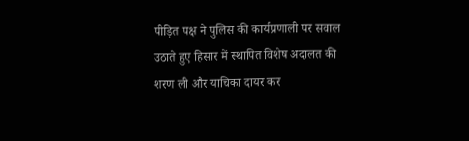पीड़ित पक्ष ने पुलिस की कार्यप्रणाली पर सवाल उठाते हुए हिसार में स्थापित विशेष अदालत की शरण ली और याचिका दायर कर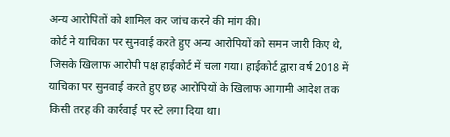अन्य आरोपितों को शामिल कर जांच करने की मांग की।
कोर्ट ने याचिका पर सुनवाई करते हुए अन्य आरोपियों को समन जारी किए थे, जिसके खिलाफ आरोपी पक्ष हाईकोर्ट में चला गया। हाईकोर्ट द्वारा वर्ष 2018 में याचिका पर सुनवाई करते हुए छह आरोपियों के खिलाफ आगामी आदेश तक किसी तरह की कार्रवाई पर स्टे लगा दिया था।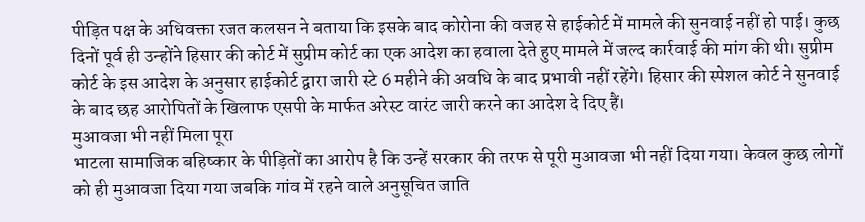पीड़ित पक्ष के अधिवक्ता रजत कलसन ने बताया कि इसके बाद कोरोना की वजह से हाईकोर्ट में मामले की सुनवाई नहीं हो पाई। कुछ दिनों पूर्व ही उन्होंने हिसार की कोर्ट में सुप्रीम कोर्ट का एक आदेश का हवाला देते हुए मामले में जल्द कार्रवाई की मांग की थी। सुप्रीम कोर्ट के इस आदेश के अनुसार हाईकोर्ट द्वारा जारी स्टे 6 महीने की अवधि के बाद प्रभावी नहीं रहेंगे। हिसार की स्पेशल कोर्ट ने सुनवाई के बाद छह आरोपितों के खिलाफ एसपी के मार्फत अरेस्ट वारंट जारी करने का आदेश दे दिए हैं।
मुआवजा भी नहीं मिला पूरा
भाटला सामाजिक बहिष्कार के पीड़ितों का आरोप है कि उन्हें सरकार की तरफ से पूरी मुआवजा भी नहीं दिया गया। केवल कुछ लोगों को ही मुआवजा दिया गया जबकि गांव में रहने वाले अनुसूचित जाति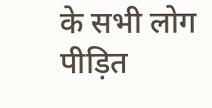के सभी लोग पीड़ित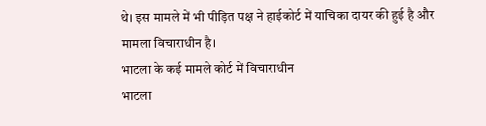थे। इस मामले में भी पीड़ित पक्ष ने हाईकोर्ट में याचिका दायर की हुई है और मामला विचाराधीन है।
भाटला के कई मामले कोर्ट में विचाराधीन
भाटला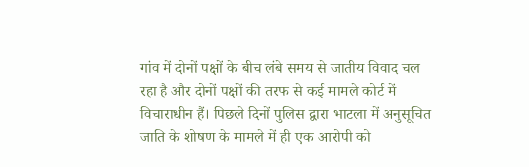गांव में दोनों पक्षों के बीच लंबे समय से जातीय विवाद चल रहा है और दोनों पक्षों की तरफ से कई मामले कोर्ट में विचाराधीन हैं। पिछले दिनों पुलिस द्वारा भाटला में अनुसूचित जाति के शोषण के मामले में ही एक आरोपी को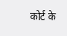कोर्ट के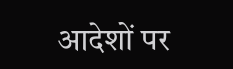आदेशों पर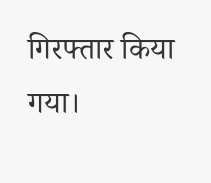गिरफ्तार किया गया।